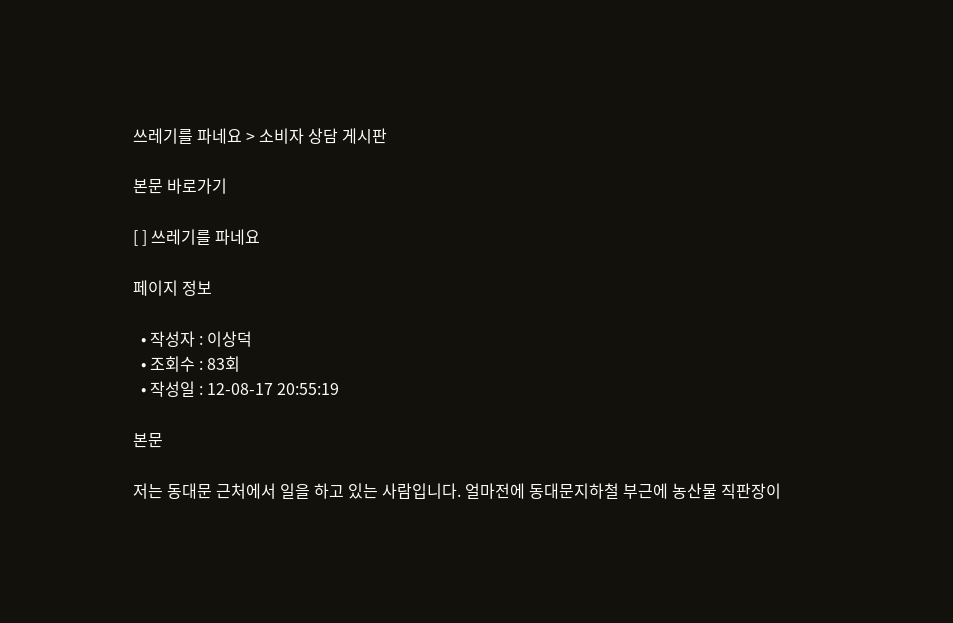쓰레기를 파네요 > 소비자 상담 게시판

본문 바로가기

[ ] 쓰레기를 파네요

페이지 정보

  • 작성자 : 이상덕
  • 조회수 : 83회
  • 작성일 : 12-08-17 20:55:19

본문

저는 동대문 근처에서 일을 하고 있는 사람입니다. 얼마전에 동대문지하철 부근에 농산물 직판장이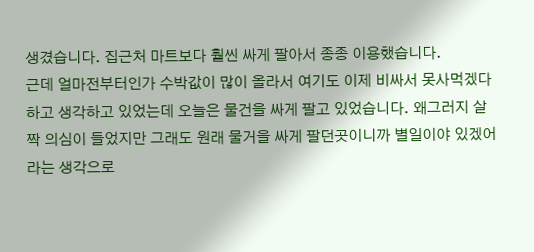생겼습니다. 집근처 마트보다 훨씬 싸게 팔아서 종종 이용했습니다.
근데 얼마전부터인가 수박값이 많이 올라서 여기도 이제 비싸서 못사먹겠다 하고 생각하고 있었는데 오늘은 물건을 싸게 팔고 있었습니다. 왜그러지 살짝 의심이 들었지만 그래도 원래 물거을 싸게 팔던곳이니까 별일이야 있겠어 라는 생각으로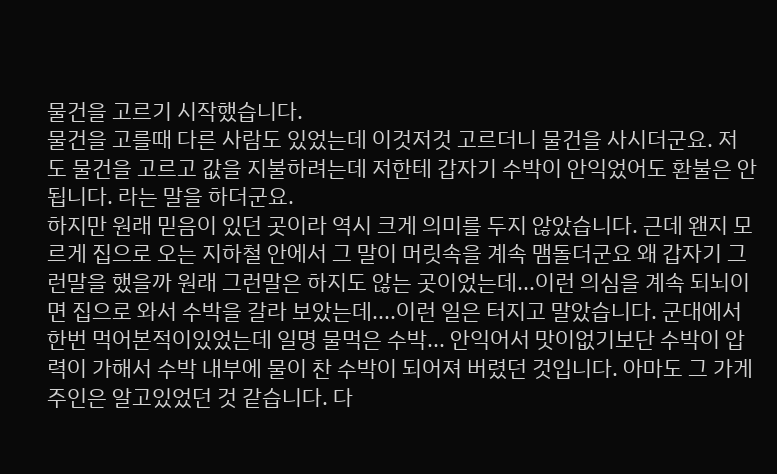물건을 고르기 시작했습니다.
물건을 고를때 다른 사람도 있었는데 이것저것 고르더니 물건을 사시더군요. 저도 물건을 고르고 값을 지불하려는데 저한테 갑자기 수박이 안익었어도 환불은 안됩니다. 라는 말을 하더군요.
하지만 원래 믿음이 있던 곳이라 역시 크게 의미를 두지 않았습니다. 근데 왠지 모르게 집으로 오는 지하철 안에서 그 말이 머릿속을 계속 맴돌더군요 왜 갑자기 그런말을 했을까 원래 그런말은 하지도 않는 곳이었는데...이런 의심을 계속 되뇌이면 집으로 와서 수박을 갈라 보았는데....이런 일은 터지고 말았습니다. 군대에서 한번 먹어본적이있었는데 일명 물먹은 수박... 안익어서 맛이없기보단 수박이 압력이 가해서 수박 내부에 물이 찬 수박이 되어져 버렸던 것입니다. 아마도 그 가게 주인은 알고있었던 것 같습니다. 다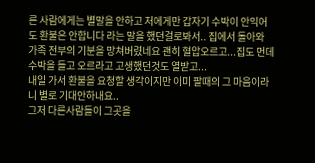른 사람에게는 별말을 안하고 저에게만 갑자기 수박이 안익어도 환불은 안합니다 라는 말을 했던걸로봐서.. 집에서 돌아와 가족 전부의 기분을 망쳐버렸네요 괜히 혈압오르고...집도 먼데 수박을 들고 오르라고 고생했던것도 열받고...
내일 가서 환불을 요청할 생각이지만 이미 팔때의 그 마음이라니 별로 기대안하내요..
그저 다른사람들이 그곳을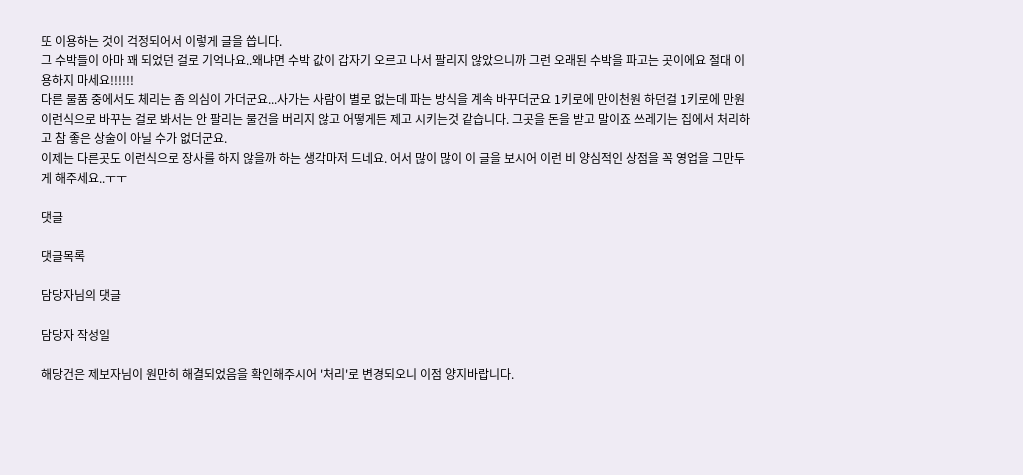또 이용하는 것이 걱정되어서 이렇게 글을 씁니다.
그 수박들이 아마 꽤 되었던 걸로 기억나요..왜냐면 수박 값이 갑자기 오르고 나서 팔리지 않았으니까 그런 오래된 수박을 파고는 곳이에요 절대 이용하지 마세요!!!!!!
다른 물품 중에서도 체리는 좀 의심이 가더군요...사가는 사람이 별로 없는데 파는 방식을 계속 바꾸더군요 1키로에 만이천원 하던걸 1키로에 만원 이런식으로 바꾸는 걸로 봐서는 안 팔리는 물건을 버리지 않고 어떻게든 제고 시키는것 같습니다. 그곳을 돈을 받고 말이죠 쓰레기는 집에서 처리하고 참 좋은 상술이 아닐 수가 없더군요.
이제는 다른곳도 이런식으로 장사를 하지 않을까 하는 생각마저 드네요. 어서 많이 많이 이 글을 보시어 이런 비 양심적인 상점을 꼭 영업을 그만두게 해주세요..ㅜㅜ

댓글

댓글목록

담당자님의 댓글

담당자 작성일

해당건은 제보자님이 원만히 해결되었음을 확인해주시어 '처리'로 변경되오니 이점 양지바랍니다.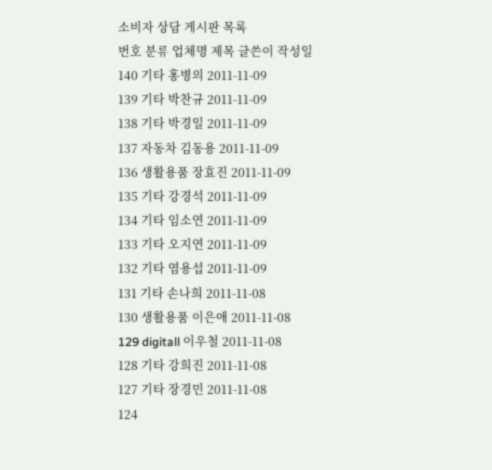소비자 상담 게시판 목록
번호 분류 업체명 제목 글쓴이 작성일
140 기타 홍병의 2011-11-09
139 기타 박찬규 2011-11-09
138 기타 박경일 2011-11-09
137 자동차 김동용 2011-11-09
136 생활용품 장효진 2011-11-09
135 기타 강경석 2011-11-09
134 기타 임소연 2011-11-09
133 기타 오지연 2011-11-09
132 기타 염용섭 2011-11-09
131 기타 손나희 2011-11-08
130 생활용품 이은애 2011-11-08
129 digitall 이우철 2011-11-08
128 기타 강희진 2011-11-08
127 기타 장경민 2011-11-08
124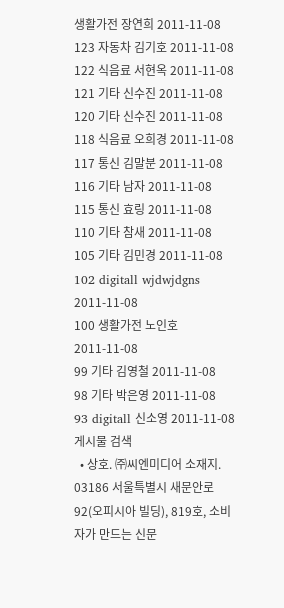생활가전 장연희 2011-11-08
123 자동차 김기호 2011-11-08
122 식음료 서현옥 2011-11-08
121 기타 신수진 2011-11-08
120 기타 신수진 2011-11-08
118 식음료 오희경 2011-11-08
117 통신 김말분 2011-11-08
116 기타 남자 2011-11-08
115 통신 효링 2011-11-08
110 기타 참새 2011-11-08
105 기타 김민경 2011-11-08
102 digitall wjdwjdgns 2011-11-08
100 생활가전 노인호 2011-11-08
99 기타 김영철 2011-11-08
98 기타 박은영 2011-11-08
93 digitall 신소영 2011-11-08
게시물 검색
  • 상호. ㈜씨엔미디어 소재지. 03186 서울특별시 새문안로 92(오피시아 빌딩), 819호, 소비자가 만드는 신문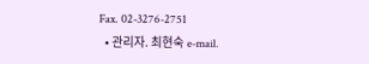Fax. 02-3276-2751
  • 관리자. 최현숙 e-mail.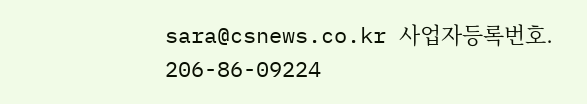sara@csnews.co.kr 사업자등록번호. 206-86-09224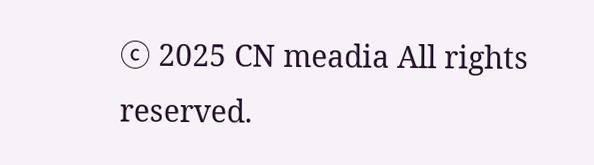ⓒ 2025 CN meadia All rights reserved.